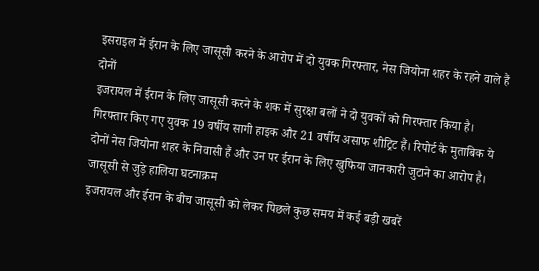इसराइल में ईरान के लिए जासूसी करने के आरोप में दो युवक गिरफ्तार, नेस जियोना शहर के रहने वाले हैं दोनों
इजरायल में ईरान के लिए जासूसी करने के शक में सुरक्षा बलों ने दो युवकों को गिरफ्तार किया है। गिरफ्तार किए गए युवक 19 वर्षीय सागी हाइक और 21 वर्षीय असाफ शीट्रिट हैं। रिपोर्ट के मुताबिक ये दोनों नेस जियोना शहर के निवासी हैं और उन पर ईरान के लिए खुफिया जानकारी जुटाने का आरोप है।
जासूसी से जुड़े हालिया घटनाक्रम
इजरायल और ईरान के बीच जासूसी को लेकर पिछले कुछ समय में कई बड़ी खबरें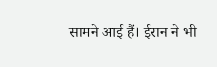सामने आई हैं। ईरान ने भी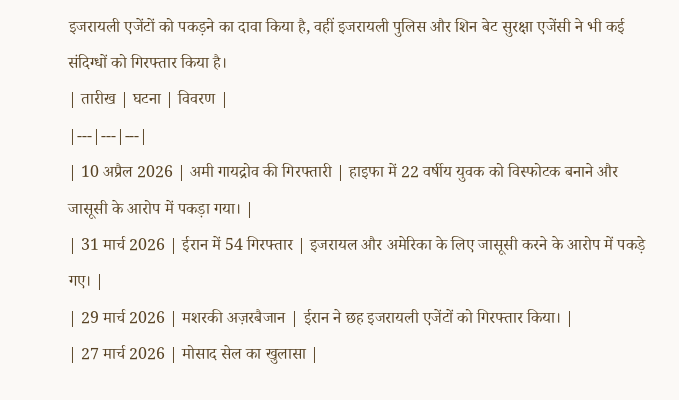इजरायली एजेंटों को पकड़ने का दावा किया है, वहीं इजरायली पुलिस और शिन बेट सुरक्षा एजेंसी ने भी कई संदिग्धों को गिरफ्तार किया है।
| तारीख | घटना | विवरण |
|---|---|---|
| 10 अप्रैल 2026 | अमी गायद्रोव की गिरफ्तारी | हाइफा में 22 वर्षीय युवक को विस्फोटक बनाने और जासूसी के आरोप में पकड़ा गया। |
| 31 मार्च 2026 | ईरान में 54 गिरफ्तार | इजरायल और अमेरिका के लिए जासूसी करने के आरोप में पकड़े गए। |
| 29 मार्च 2026 | मशरकी अज़रबैजान | ईरान ने छह इजरायली एजेंटों को गिरफ्तार किया। |
| 27 मार्च 2026 | मोसाद सेल का खुलासा |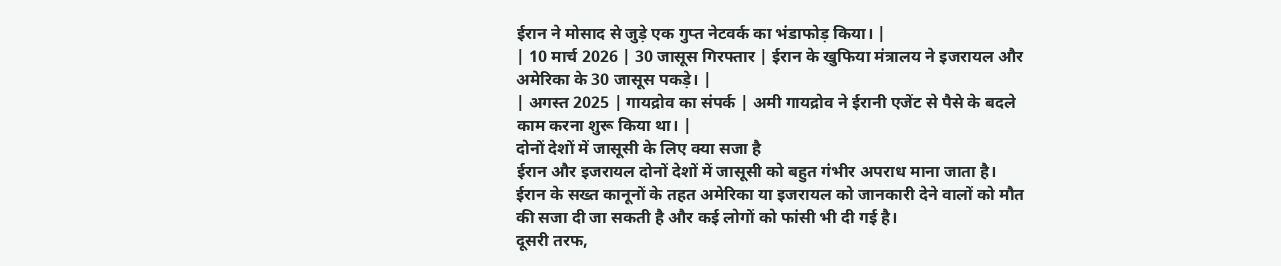ईरान ने मोसाद से जुड़े एक गुप्त नेटवर्क का भंडाफोड़ किया। |
| 10 मार्च 2026 | 30 जासूस गिरफ्तार | ईरान के खुफिया मंत्रालय ने इजरायल और अमेरिका के 30 जासूस पकड़े। |
| अगस्त 2025 | गायद्रोव का संपर्क | अमी गायद्रोव ने ईरानी एजेंट से पैसे के बदले काम करना शुरू किया था। |
दोनों देशों में जासूसी के लिए क्या सजा है
ईरान और इजरायल दोनों देशों में जासूसी को बहुत गंभीर अपराध माना जाता है। ईरान के सख्त कानूनों के तहत अमेरिका या इजरायल को जानकारी देने वालों को मौत की सजा दी जा सकती है और कई लोगों को फांसी भी दी गई है।
दूसरी तरफ,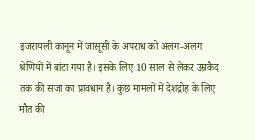इजरायली कानून में जासूसी के अपराध को अलग-अलग श्रेणियों में बांटा गया है। इसके लिए 10 साल से लेकर उम्रकैद तक की सजा का प्रावधान है। कुछ मामलों में देशद्रोह के लिए मौत की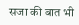सजा की बात भी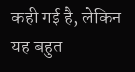कही गई है, लेकिन यह बहुत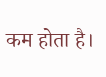कम होता है।